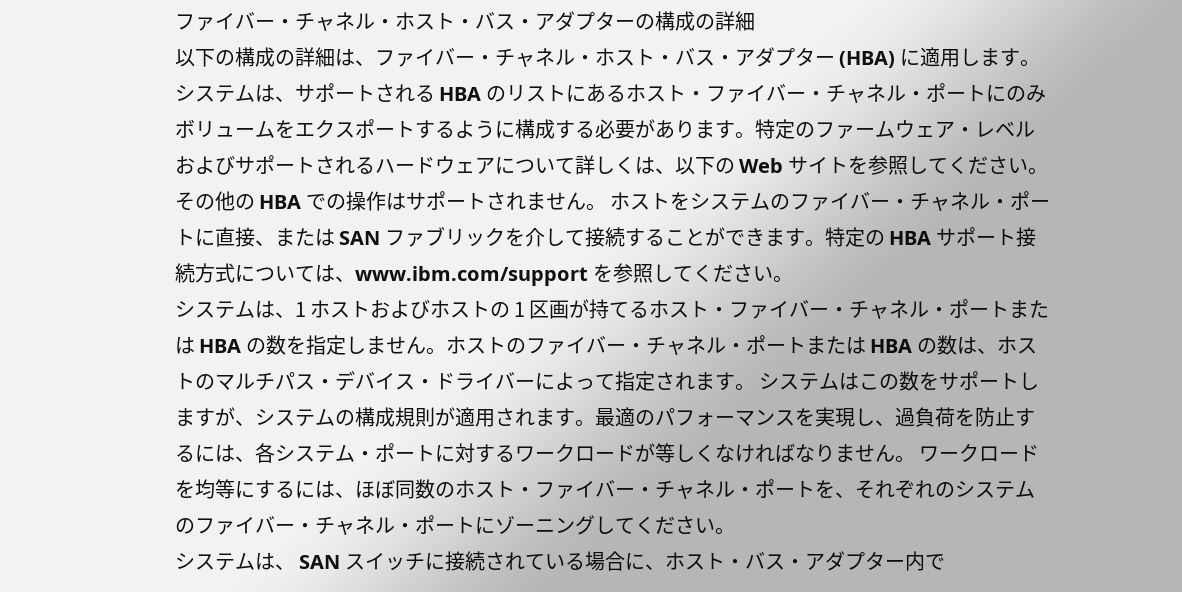ファイバー・チャネル・ホスト・バス・アダプターの構成の詳細
以下の構成の詳細は、ファイバー・チャネル・ホスト・バス・アダプター (HBA) に適用します。
システムは、サポートされる HBA のリストにあるホスト・ファイバー・チャネル・ポートにのみボリュームをエクスポートするように構成する必要があります。特定のファームウェア・レベルおよびサポートされるハードウェアについて詳しくは、以下の Web サイトを参照してください。
その他の HBA での操作はサポートされません。 ホストをシステムのファイバー・チャネル・ポートに直接、または SAN ファブリックを介して接続することができます。特定の HBA サポート接続方式については、www.ibm.com/support を参照してください。
システムは、1 ホストおよびホストの 1 区画が持てるホスト・ファイバー・チャネル・ポートまたは HBA の数を指定しません。ホストのファイバー・チャネル・ポートまたは HBA の数は、ホストのマルチパス・デバイス・ドライバーによって指定されます。 システムはこの数をサポートしますが、システムの構成規則が適用されます。最適のパフォーマンスを実現し、過負荷を防止するには、各システム・ポートに対するワークロードが等しくなければなりません。 ワークロードを均等にするには、ほぼ同数のホスト・ファイバー・チャネル・ポートを、それぞれのシステムのファイバー・チャネル・ポートにゾーニングしてください。
システムは、 SAN スイッチに接続されている場合に、ホスト・バス・アダプター内で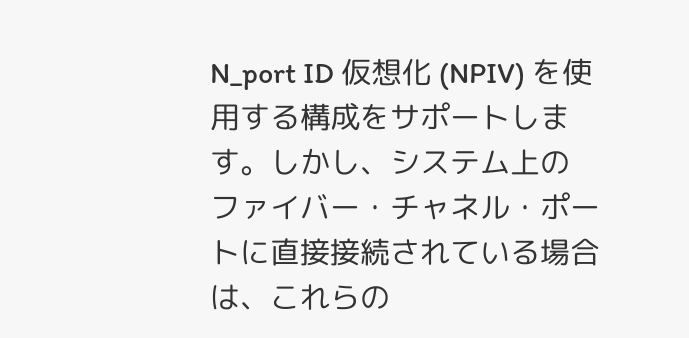N_port ID 仮想化 (NPIV) を使用する構成をサポートします。しかし、システム上の ファイバー・チャネル・ポートに直接接続されている場合は、これらの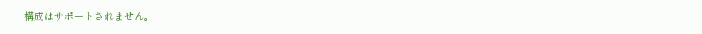構成はサポートされません。